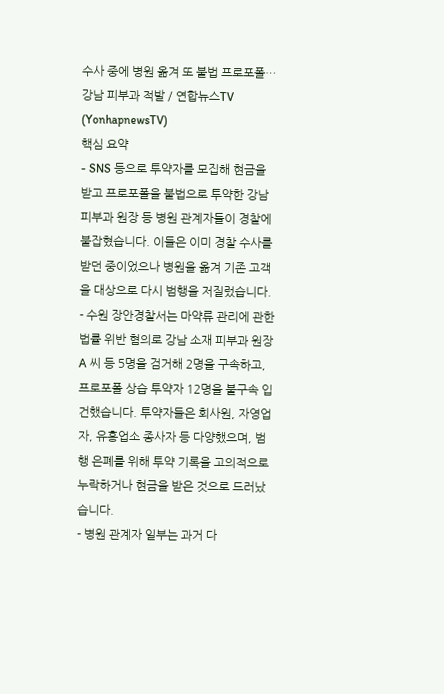수사 중에 병원 옮겨 또 불법 프로포폴…강남 피부과 적발 / 연합뉴스TV (YonhapnewsTV)
핵심 요약
- SNS 등으로 투약자를 모집해 현금을 받고 프로포폴을 불법으로 투약한 강남 피부과 원장 등 병원 관계자들이 경찰에 붙잡혔습니다. 이들은 이미 경찰 수사를 받던 중이었으나 병원을 옮겨 기존 고객을 대상으로 다시 범행을 저질렀습니다.
- 수원 장안경찰서는 마약류 관리에 관한 법률 위반 혐의로 강남 소재 피부과 원장 A 씨 등 5명을 검거해 2명을 구속하고, 프로포폴 상습 투약자 12명을 불구속 입건했습니다. 투약자들은 회사원, 자영업자, 유흥업소 종사자 등 다양했으며, 범행 은폐를 위해 투약 기록을 고의적으로 누락하거나 현금을 받은 것으로 드러났습니다.
- 병원 관계자 일부는 과거 다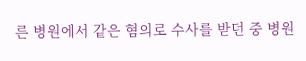른 병원에서 같은 혐의로 수사를 받던 중 병원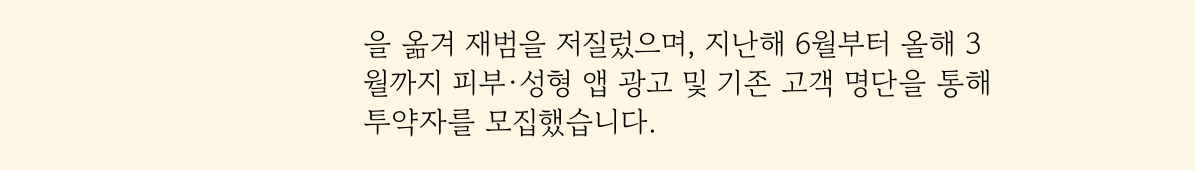을 옮겨 재범을 저질렀으며, 지난해 6월부터 올해 3월까지 피부·성형 앱 광고 및 기존 고객 명단을 통해 투약자를 모집했습니다.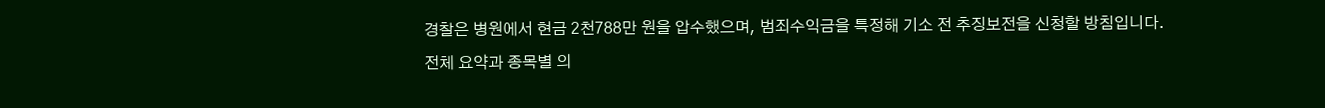경찰은 병원에서 현금 2천788만 원을 압수했으며, 범죄수익금을 특정해 기소 전 추징보전을 신청할 방침입니다.
전체 요약과 종목별 의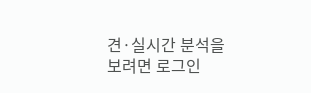견·실시간 분석을 보려면 로그인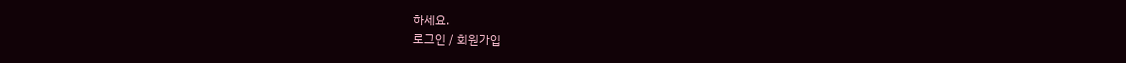하세요.
로그인 / 회원가입